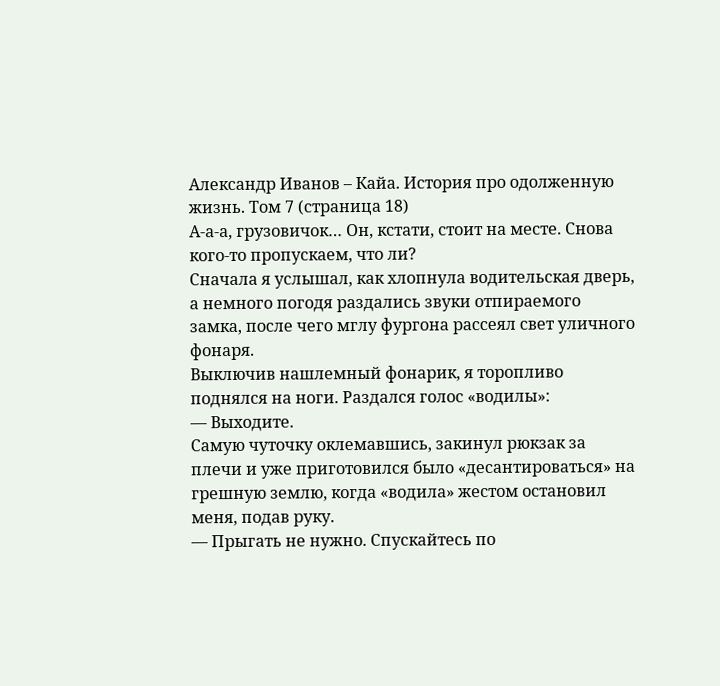Александр Иванов – Кайа. История про одолженную жизнь. Том 7 (страница 18)
А-а-а, грузовичок… Он, кстати, стоит на месте. Снова кого-то пропускаем, что ли?
Сначала я услышал, как хлопнула водительская дверь, а немного погодя раздались звуки отпираемого замка, после чего мглу фургона рассеял свет уличного фонаря.
Выключив нашлемный фонарик, я торопливо поднялся на ноги. Раздался голос «водилы»:
— Выходите.
Самую чуточку оклемавшись, закинул рюкзак за плечи и уже приготовился было «десантироваться» на грешную землю, когда «водила» жестом остановил меня, подав руку.
— Прыгать не нужно. Спускайтесь по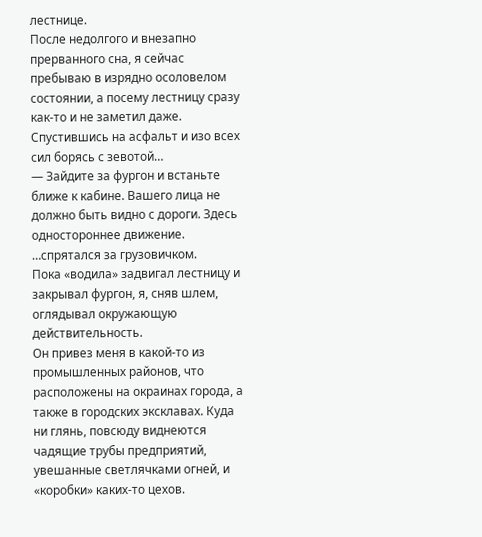лестнице.
После недолгого и внезапно прерванного сна, я сейчас пребываю в изрядно осоловелом состоянии, а посему лестницу сразу как-то и не заметил даже.
Спустившись на асфальт и изо всех сил борясь с зевотой…
— Зайдите за фургон и встаньте ближе к кабине. Вашего лица не должно быть видно с дороги. Здесь одностороннее движение.
…спрятался за грузовичком.
Пока «водила» задвигал лестницу и закрывал фургон, я, сняв шлем, оглядывал окружающую действительность.
Он привез меня в какой-то из промышленных районов, что расположены на окраинах города, а также в городских эксклавах. Куда ни глянь, повсюду виднеются чадящие трубы предприятий, увешанные светлячками огней, и «коробки» каких-то цехов.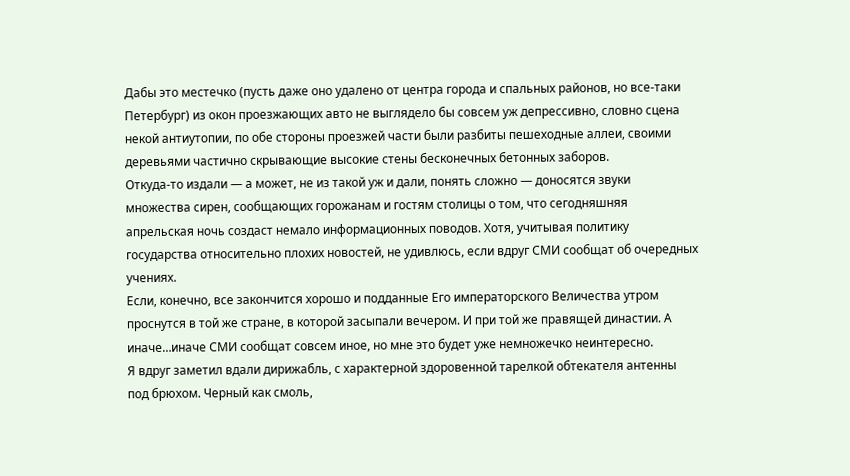Дабы это местечко (пусть даже оно удалено от центра города и спальных районов, но все-таки Петербург) из окон проезжающих авто не выглядело бы совсем уж депрессивно, словно сцена некой антиутопии, по обе стороны проезжей части были разбиты пешеходные аллеи, своими деревьями частично скрывающие высокие стены бесконечных бетонных заборов.
Откуда-то издали — а может, не из такой уж и дали, понять сложно — доносятся звуки множества сирен, сообщающих горожанам и гостям столицы о том, что сегодняшняя апрельская ночь создаст немало информационных поводов. Хотя, учитывая политику государства относительно плохих новостей, не удивлюсь, если вдруг СМИ сообщат об очередных учениях.
Если, конечно, все закончится хорошо и подданные Его императорского Величества утром проснутся в той же стране, в которой засыпали вечером. И при той же правящей династии. А иначе…иначе СМИ сообщат совсем иное, но мне это будет уже немножечко неинтересно.
Я вдруг заметил вдали дирижабль, с характерной здоровенной тарелкой обтекателя антенны под брюхом. Черный как смоль,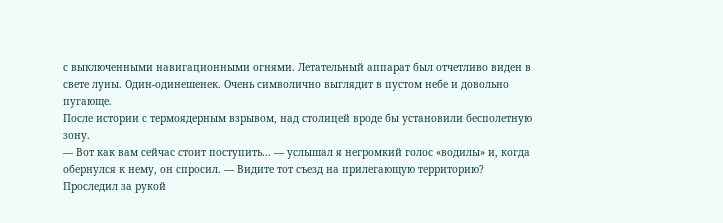с выключенными навигационными огнями. Летательный аппарат был отчетливо виден в свете луны. Один-одинешенек. Очень символично выглядит в пустом небе и довольно пугающе.
После истории с термоядерным взрывом, над столицей вроде бы установили бесполетную зону.
— Вот как вам сейчас стоит поступить… — услышал я негромкий голос «водилы» и, когда обернулся к нему, он спросил. — Видите тот съезд на прилегающую территорию?
Проследил за рукой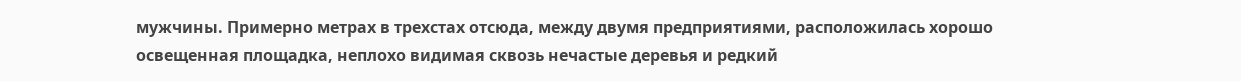мужчины. Примерно метрах в трехстах отсюда, между двумя предприятиями, расположилась хорошо освещенная площадка, неплохо видимая сквозь нечастые деревья и редкий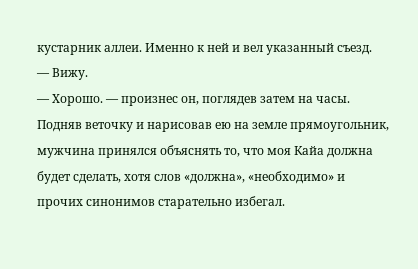кустарник аллеи. Именно к ней и вел указанный съезд.
— Вижу.
— Хорошо. — произнес он, поглядев затем на часы.
Подняв веточку и нарисовав ею на земле прямоугольник, мужчина принялся объяснять то, что моя Кайа должна будет сделать, хотя слов «должна», «необходимо» и прочих синонимов старательно избегал.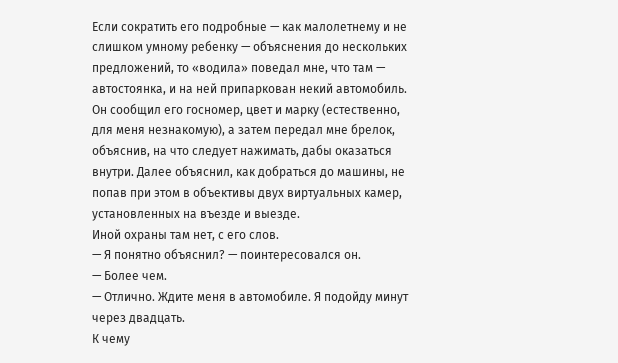Если сократить его подробные — как малолетнему и не слишком умному ребенку — объяснения до нескольких предложений, то «водила» поведал мне, что там — автостоянка, и на ней припаркован некий автомобиль. Он сообщил его госномер, цвет и марку (естественно, для меня незнакомую), а затем передал мне брелок, объяснив, на что следует нажимать, дабы оказаться внутри. Далее объяснил, как добраться до машины, не попав при этом в объективы двух виртуальных камер, установленных на въезде и выезде.
Иной охраны там нет, с его слов.
— Я понятно объяснил? — поинтересовался он.
— Более чем.
— Отлично. Ждите меня в автомобиле. Я подойду минут через двадцать.
К чему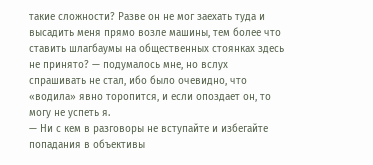такие сложности? Разве он не мог заехать туда и высадить меня прямо возле машины, тем более что ставить шлагбаумы на общественных стоянках здесь не принято? — подумалось мне, но вслух спрашивать не стал, ибо было очевидно, что «водила» явно торопится, и если опоздает он, то могу не успеть я.
— Ни с кем в разговоры не вступайте и избегайте попадания в объективы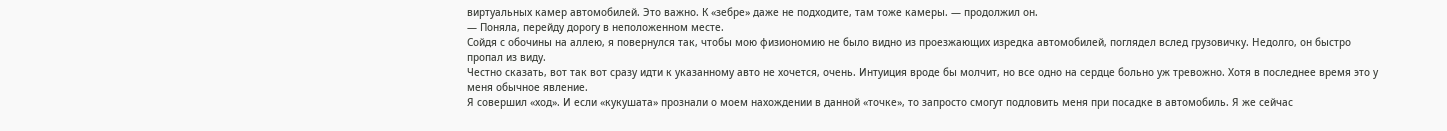виртуальных камер автомобилей. Это важно. К «зебре» даже не подходите, там тоже камеры. — продолжил он.
— Поняла, перейду дорогу в неположенном месте.
Сойдя с обочины на аллею, я повернулся так, чтобы мою физиономию не было видно из проезжающих изредка автомобилей, поглядел вслед грузовичку. Недолго, он быстро пропал из виду.
Честно сказать, вот так вот сразу идти к указанному авто не хочется, очень. Интуиция вроде бы молчит, но все одно на сердце больно уж тревожно. Хотя в последнее время это у меня обычное явление.
Я совершил «ход». И если «кукушата» прознали о моем нахождении в данной «точке», то запросто смогут подловить меня при посадке в автомобиль. Я же сейчас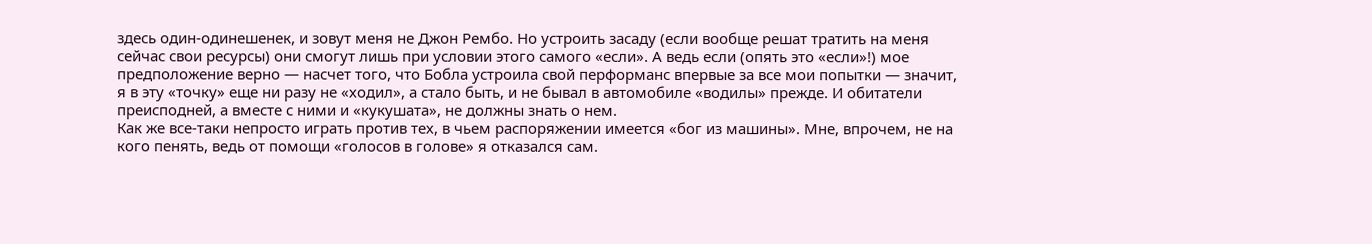здесь один-одинешенек, и зовут меня не Джон Рембо. Но устроить засаду (если вообще решат тратить на меня сейчас свои ресурсы) они смогут лишь при условии этого самого «если». А ведь если (опять это «если»!) мое предположение верно — насчет того, что Бобла устроила свой перформанс впервые за все мои попытки — значит, я в эту «точку» еще ни разу не «ходил», а стало быть, и не бывал в автомобиле «водилы» прежде. И обитатели преисподней, а вместе с ними и «кукушата», не должны знать о нем.
Как же все-таки непросто играть против тех, в чьем распоряжении имеется «бог из машины». Мне, впрочем, не на кого пенять, ведь от помощи «голосов в голове» я отказался сам.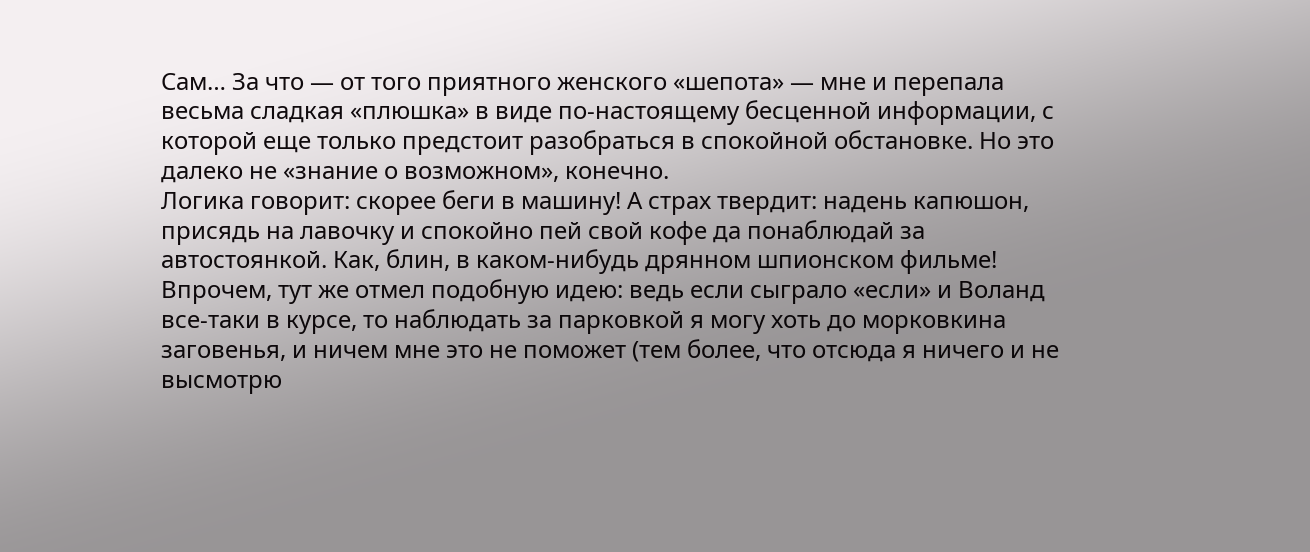Сам… За что — от того приятного женского «шепота» — мне и перепала весьма сладкая «плюшка» в виде по-настоящему бесценной информации, с которой еще только предстоит разобраться в спокойной обстановке. Но это далеко не «знание о возможном», конечно.
Логика говорит: скорее беги в машину! А страх твердит: надень капюшон, присядь на лавочку и спокойно пей свой кофе да понаблюдай за автостоянкой. Как, блин, в каком-нибудь дрянном шпионском фильме!
Впрочем, тут же отмел подобную идею: ведь если сыграло «если» и Воланд все-таки в курсе, то наблюдать за парковкой я могу хоть до морковкина заговенья, и ничем мне это не поможет (тем более, что отсюда я ничего и не высмотрю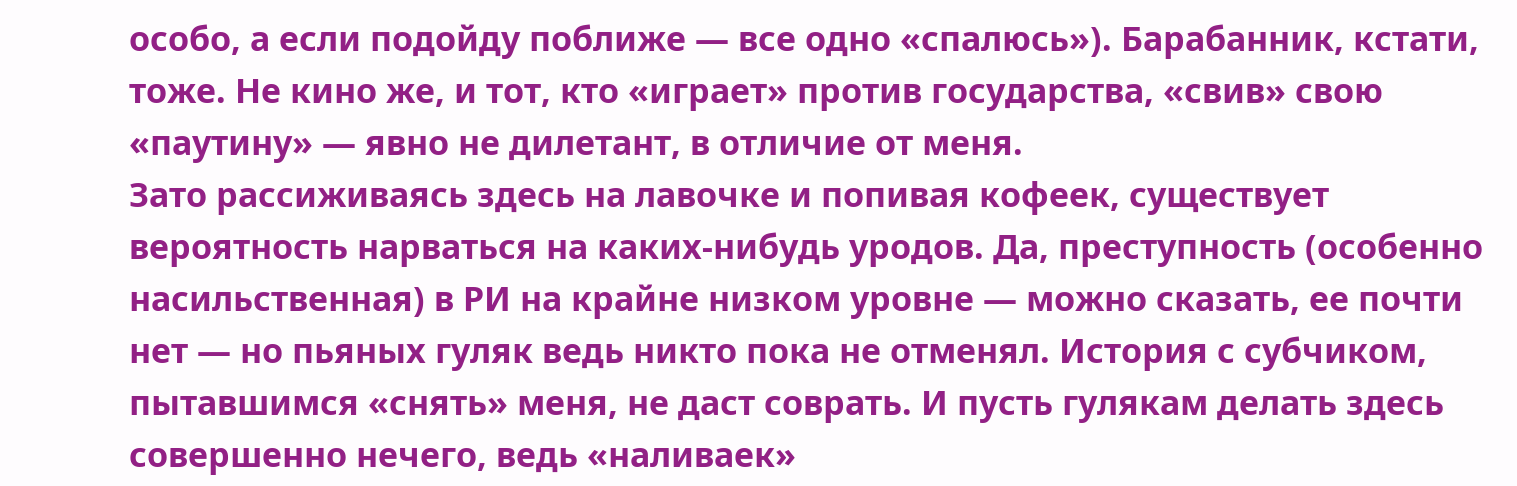особо, а если подойду поближе — все одно «спалюсь»). Барабанник, кстати, тоже. Не кино же, и тот, кто «играет» против государства, «свив» свою «паутину» — явно не дилетант, в отличие от меня.
Зато рассиживаясь здесь на лавочке и попивая кофеек, существует вероятность нарваться на каких-нибудь уродов. Да, преступность (особенно насильственная) в РИ на крайне низком уровне — можно сказать, ее почти нет — но пьяных гуляк ведь никто пока не отменял. История с субчиком, пытавшимся «снять» меня, не даст соврать. И пусть гулякам делать здесь совершенно нечего, ведь «наливаек»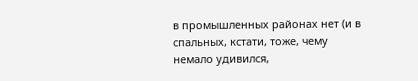в промышленных районах нет (и в спальных, кстати, тоже, чему немало удивился,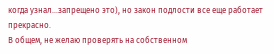когда узнал…запрещено это), но закон подлости все еще работает прекрасно.
В общем, не желаю проверять на собственном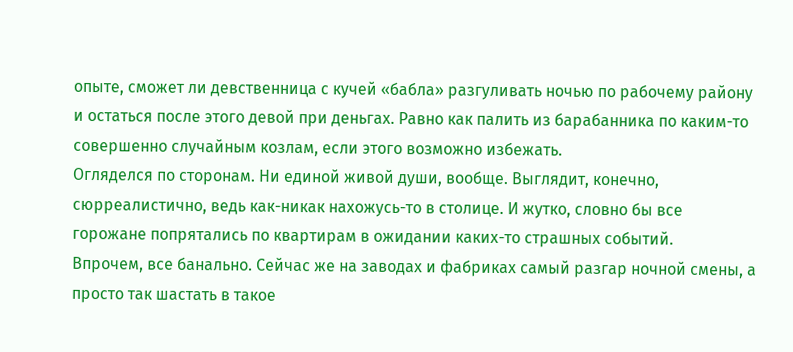опыте, сможет ли девственница с кучей «бабла» разгуливать ночью по рабочему району и остаться после этого девой при деньгах. Равно как палить из барабанника по каким-то совершенно случайным козлам, если этого возможно избежать.
Огляделся по сторонам. Ни единой живой души, вообще. Выглядит, конечно, сюрреалистично, ведь как-никак нахожусь-то в столице. И жутко, словно бы все горожане попрятались по квартирам в ожидании каких-то страшных событий.
Впрочем, все банально. Сейчас же на заводах и фабриках самый разгар ночной смены, а просто так шастать в такое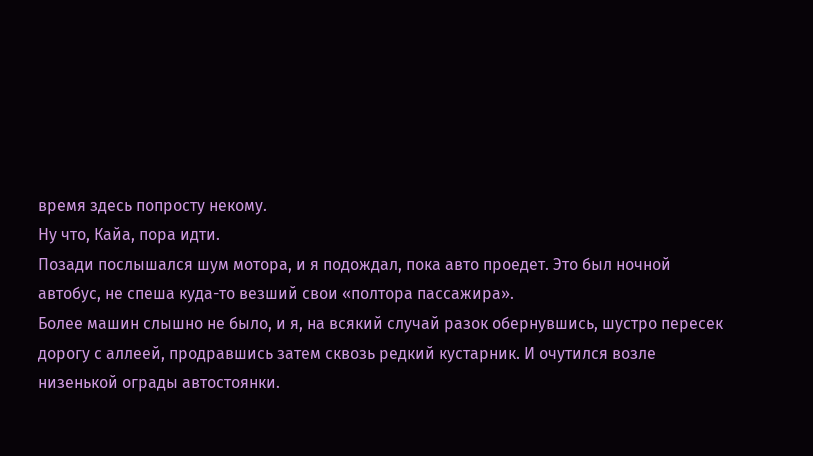время здесь попросту некому.
Ну что, Кайа, пора идти.
Позади послышался шум мотора, и я подождал, пока авто проедет. Это был ночной автобус, не спеша куда-то везший свои «полтора пассажира».
Более машин слышно не было, и я, на всякий случай разок обернувшись, шустро пересек дорогу с аллеей, продравшись затем сквозь редкий кустарник. И очутился возле низенькой ограды автостоянки.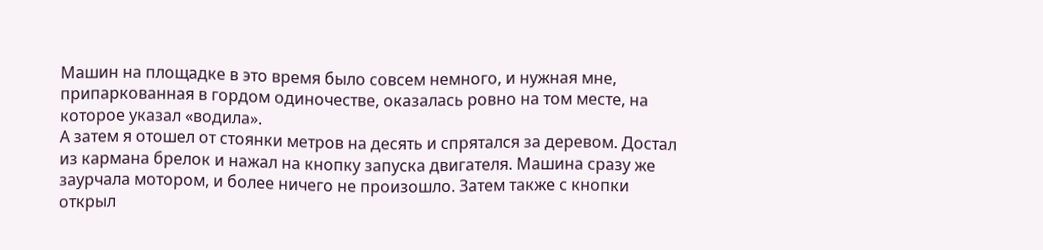Машин на площадке в это время было совсем немного, и нужная мне, припаркованная в гордом одиночестве, оказалась ровно на том месте, на которое указал «водила».
А затем я отошел от стоянки метров на десять и спрятался за деревом. Достал из кармана брелок и нажал на кнопку запуска двигателя. Машина сразу же заурчала мотором, и более ничего не произошло. Затем также с кнопки открыл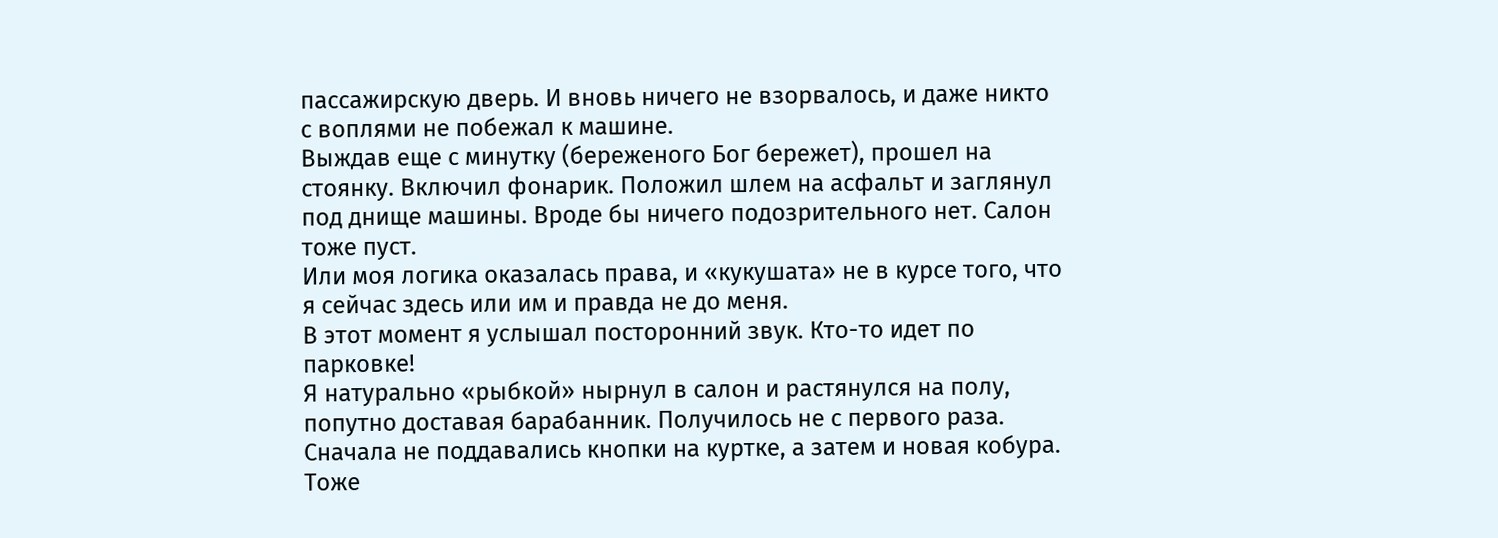пассажирскую дверь. И вновь ничего не взорвалось, и даже никто с воплями не побежал к машине.
Выждав еще с минутку (береженого Бог бережет), прошел на стоянку. Включил фонарик. Положил шлем на асфальт и заглянул под днище машины. Вроде бы ничего подозрительного нет. Салон тоже пуст.
Или моя логика оказалась права, и «кукушата» не в курсе того, что я сейчас здесь или им и правда не до меня.
В этот момент я услышал посторонний звук. Кто-то идет по парковке!
Я натурально «рыбкой» нырнул в салон и растянулся на полу, попутно доставая барабанник. Получилось не с первого раза. Сначала не поддавались кнопки на куртке, а затем и новая кобура. Тоже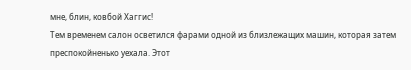мне, блин, ковбой Хаггис!
Тем временем салон осветился фарами одной из близлежащих машин, которая затем преспокойненько уехала. Этот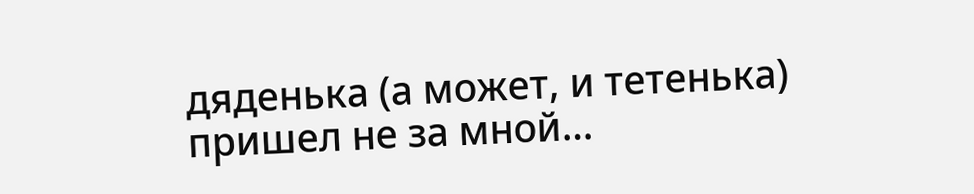дяденька (а может, и тетенька) пришел не за мной…